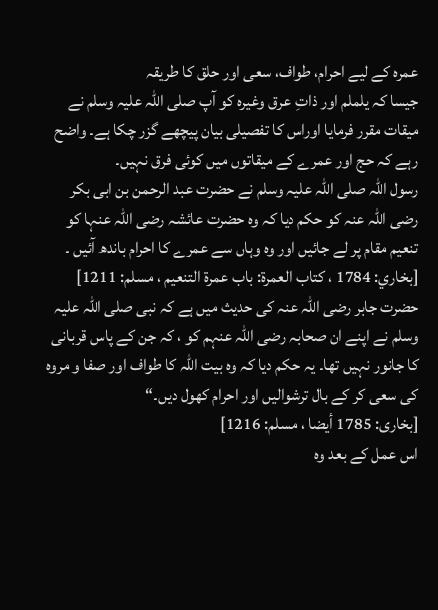عمرہ کے لیے احرام، طواف، سعی اور حلق کا طریقہ
جیسا کہ یلملم اور ذاتِ عرق وغیرہ کو آپ صلی اللہ علیہ وسلم نے میقات مقرر فرمایا اوراس کا تفصیلی بیان پیچھے گزر چکا ہے۔ واضح رہے کہ حج اور عمرے کے میقاتوں میں کوئی فرق نہیں۔
رسول اللہ صلی اللہ علیہ وسلم نے حضرت عبد الرحمن بن ابی بکر رضی اللہ عنہ کو حکم دیا کہ وہ حضرت عائشہ رضی اللہ عنہا کو تنعیم مقام پر لے جائیں اور وہ وہاں سے عمرے کا احرام باندھ آئیں ۔
[بخاري: 1784 ، كتاب العمرة: باب عمرة التنعيم ، مسلم: 1211]
حضرت جابر رضی اللہ عنہ کی حدیث میں ہے کہ نبی صلی اللہ علیہ وسلم نے اپنے ان صحابہ رضی اللہ عنہم کو ، کہ جن کے پاس قربانی کا جانور نہیں تھا۔ یہ حکم دیا کہ وہ بیت اللہ کا طواف اور صفا و مروہ کی سعی کر کے بال ترشوالیں اور احرام کھول دیں۔“
[بخارى: 1785 أيضا ، مسلم: 1216]
اس عمل کے بعد وہ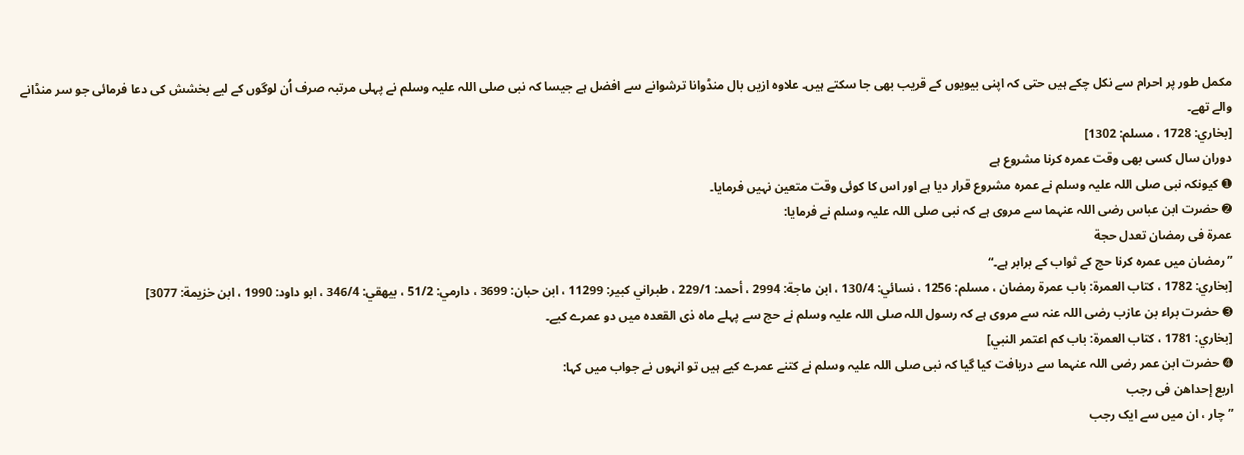مکمل طور پر احرام سے نکل چکے ہیں حتی کہ اپنی بیویوں کے قریب بھی جا سکتے ہیں۔ علاوہ ازیں بال منڈوانا ترشوانے سے افضل ہے جیسا کہ نبی صلی اللہ علیہ وسلم نے پہلی مرتبہ صرف اُن لوگوں کے لیے بخشش کی دعا فرمائی جو سر منڈانے والے تھے۔
[بخاري: 1728 ، مسلم: 1302]
دوران سال کسی بھی وقت عمرہ کرنا مشروع ہے
➊ کیونکہ نبی صلی اللہ علیہ وسلم نے عمرہ مشروع قرار دیا ہے اور اس کا کوئی وقت متعین نہیں فرمایا۔
➋ حضرت ابن عباس رضی اللہ عنہما سے مروی ہے کہ نبی صلی اللہ علیہ وسلم نے فرمایا:
عمرة فى رمضان تعدل حجة
”رمضان میں عمرہ کرنا حج کے ثواب کے برابر ہے۔“
[بخاري: 1782 ، كتاب العمرة: باب عمرة رمضان ، مسلم: 1256 ، نسائي: 130/4 ، ابن ماجة: 2994 ، أحمد: 229/1 ، طبراني كبير: 11299 ، ابن حبان: 3699 ، دارمي: 51/2 ، بيهقي: 346/4 ، ابو داود: 1990 ، ابن خزيمة: 3077]
➌ حضرت براء بن عازب رضی اللہ عنہ سے مروی ہے کہ رسول اللہ صلی اللہ علیہ وسلم نے حج سے پہلے ماہ ذی القعدہ میں دو عمرے کیے۔
[بخاري: 1781 ، كتاب العمرة: باب كم اعتمر النبي]
➍ حضرت ابن عمر رضی اللہ عنہما سے دریافت کیا گیا کہ نبی صلی اللہ علیہ وسلم نے کتنے عمرے کیے ہیں تو انہوں نے جواب میں کہا:
اربع إحداهن فى رجب
”چار ، ان میں سے ایک رجب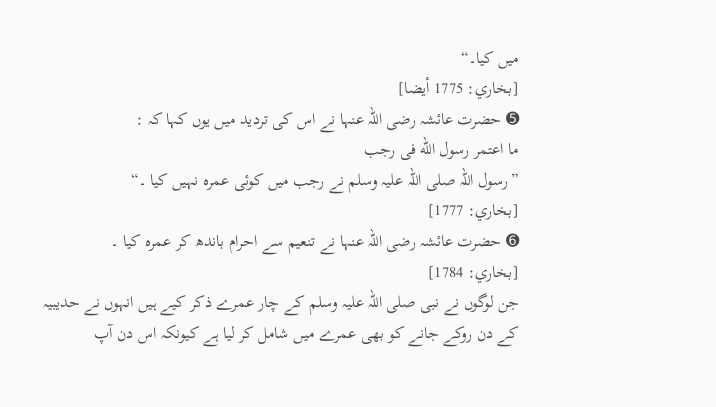میں کیا۔“
[بخاري: 1775 أيضا]
➎ حضرت عائشہ رضی اللہ عنہا نے اس کی تردید میں یوں کہا کہ :
ما اعتمر رسول الله فى رجب
”رسول اللہ صلی اللہ علیہ وسلم نے رجب میں کوئی عمرہ نہیں کیا ۔“
[بخاري: 1777]
➏ حضرت عائشہ رضی اللہ عنہا نے تنعیم سے احرام باندھ کر عمرہ کیا ۔
[بخاري: 1784]
جن لوگوں نے نبی صلی اللہ علیہ وسلم کے چار عمرے ذکر کیے ہیں انہوں نے حدیبیہ کے دن روکے جانے کو بھی عمرے میں شامل کر لیا ہے کیونکہ اس دن آپ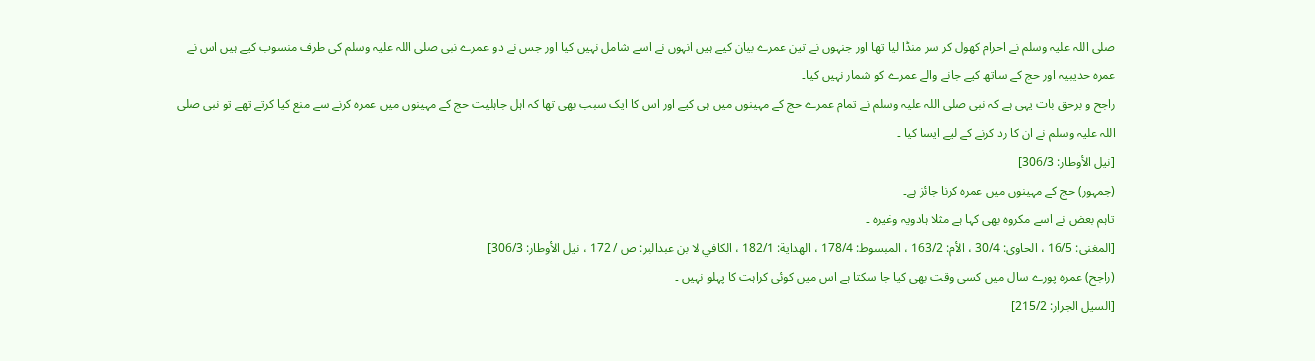صلی اللہ علیہ وسلم نے احرام کھول کر سر منڈا لیا تھا اور جنہوں نے تین عمرے بیان کیے ہیں انہوں نے اسے شامل نہیں کیا اور جس نے دو عمرے نبی صلی اللہ علیہ وسلم کی طرف منسوب کیے ہیں اس نے عمرہ حدیبیہ اور حج کے ساتھ کیے جانے والے عمرے کو شمار نہیں کیا۔
راجح و برحق بات یہی ہے کہ نبی صلی اللہ علیہ وسلم نے تمام عمرے حج کے مہینوں میں ہی کیے اور اس کا ایک سبب بھی تھا کہ اہل جاہلیت حج کے مہینوں میں عمرہ کرنے سے منع کیا کرتے تھے تو نبی صلی اللہ علیہ وسلم نے ان کا رد کرنے کے لیے ایسا کیا ۔
[نيل الأوطار: 306/3]
(جمہور) حج کے مہینوں میں عمرہ کرنا جائز ہے۔
تاہم بعض نے اسے مکروہ بھی کہا ہے مثلا ہادویہ وغیرہ ۔
[المغنى: 16/5 ، الحاوى: 30/4 ، الأم: 163/2 ، المبسوط: 178/4 ، الهداية: 182/1 ، الكافي لا بن عبدالبر: ص / 172 ، نيل الأوطار: 306/3]
(راجح) عمرہ پورے سال میں کسی وقت بھی کیا جا سکتا ہے اس میں کوئی کراہت کا پہلو نہیں ۔
[السيل الجرار: 215/2]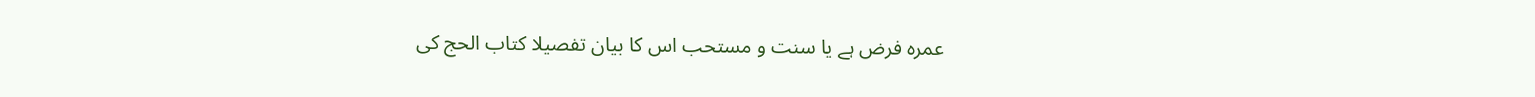عمرہ فرض ہے یا سنت و مستحب اس کا بیان تفصیلا کتاب الحج کی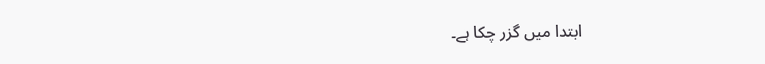ابتدا میں گزر چکا ہے۔